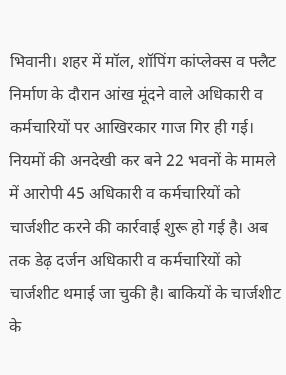भिवानी। शहर में मॉल, शॉपिंग कांप्लेक्स व फ्लैट निर्माण के दौरान आंख मूंदने वाले अधिकारी व कर्मचारियों पर आखिरकार गाज गिर ही गई। नियमों की अनदेखी कर बने 22 भवनों के मामले में आरोपी 45 अधिकारी व कर्मचारियों को चार्जशीट करने की कार्रवाई शुरू हो गई है। अब तक डेढ़ दर्जन अधिकारी व कर्मचारियों को चार्जशीट थमाई जा चुकी है। बाकियों के चार्जशीट के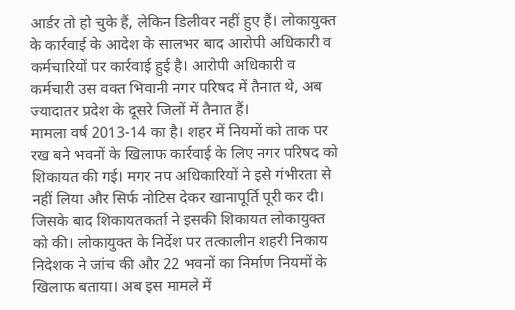आर्डर तो हो चुके हैं, लेकिन डिलीवर नहीं हुए हैं। लोकायुक्त के कार्रवाई के आदेश के सालभर बाद आरोपी अधिकारी व कर्मचारियों पर कार्रवाई हुई है। आरोपी अधिकारी व कर्मचारी उस वक्त भिवानी नगर परिषद में तैनात थे, अब ज्यादातर प्रदेश के दूसरे जिलों में तैनात हैं।
मामला वर्ष 2013-14 का है। शहर में नियमों को ताक पर रख बने भवनों के खिलाफ कार्रवाई के लिए नगर परिषद को शिकायत की गई। मगर नप अधिकारियों ने इसे गंभीरता से नहीं लिया और सिर्फ नोटिस देकर खानापूर्ति पूरी कर दी। जिसके बाद शिकायतकर्ता ने इसकी शिकायत लोकायुक्त को की। लोकायुक्त के निर्देश पर तत्कालीन शहरी निकाय निदेशक ने जांच की और 22 भवनों का निर्माण नियमों के खिलाफ बताया। अब इस मामले में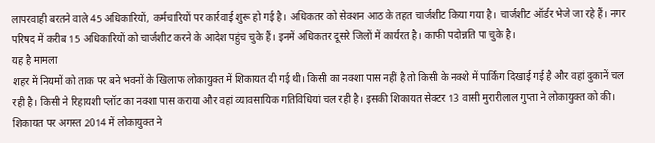लापरवाही बरतने वाले 45 अधिकारियों, कर्मचारियों पर कार्रवाई शुरू हो गई है। अधिकतर को सेक्शन आठ के तहत चार्जशीट किया गया है। चार्जशीट ऑर्डर भेजे जा रहे हैं। नगर परिषद में करीब 15 अधिकारियों को चार्जशीट करने के आदेश पहुंच चुके हैं। इनमें अधिकतर दूसरे जिलों में कार्यरत है। काफी पदोन्नति पा चुके है।
यह है मामला
शहर में नियमों को ताक पर बने भवनों के खिलाफ लोकायुक्त में शिकायत दी गई थी। किसी का नक्शा पास नहीं है तो किसी के नक्शे में पार्किंग दिखाई गई है और वहां दुकानें चल रही है। किसी ने रिहायशी प्लॉट का नक्शा पास कराया और वहां व्यावसायिक गतिविधियां चल रही है। इसकी शिकायत सेक्टर 13 वासी मुरारीलाल गुप्ता ने लोकायुक्त को की। शिकायत पर अगस्त 2014 में लोकायुक्त ने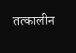तत्कालीन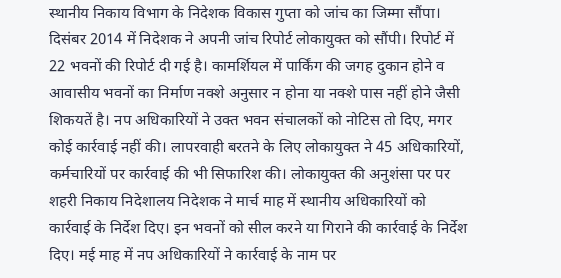स्थानीय निकाय विभाग के निदेशक विकास गुप्ता को जांच का जिम्मा सौंपा। दिसंबर 2014 में निदेशक ने अपनी जांच रिपोर्ट लोकायुक्त को सौंपी। रिपोर्ट में 22 भवनों की रिपोर्ट दी गई है। कामर्शियल में पार्किंग की जगह दुकान होने व आवासीय भवनों का निर्माण नक्शे अनुसार न होना या नक्शे पास नहीं होने जैसी शिकयतें है। नप अधिकारियों ने उक्त भवन संचालकों को नोटिस तो दिए, मगर कोई कार्रवाई नहीं की। लापरवाही बरतने के लिए लोकायुक्त ने 45 अधिकारियों, कर्मचारियों पर कार्रवाई की भी सिफारिश की। लोकायुक्त की अनुशंसा पर पर शहरी निकाय निदेशालय निदेशक ने मार्च माह में स्थानीय अधिकारियों को कार्रवाई के निर्देश दिए। इन भवनों को सील करने या गिराने की कार्रवाई के निर्देश दिए। मई माह में नप अधिकारियों ने कार्रवाई के नाम पर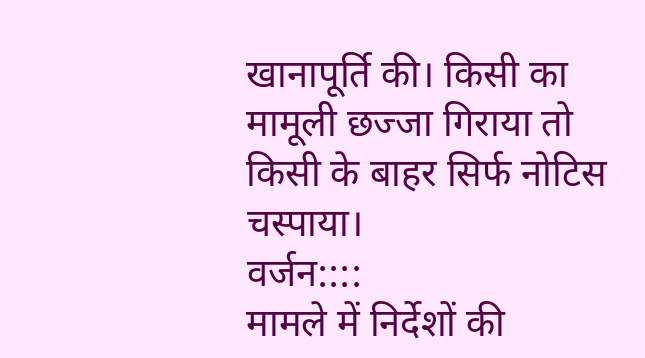खानापूर्ति की। किसी का मामूली छज्जा गिराया तो किसी के बाहर सिर्फ नोटिस चस्पाया।
वर्जन::::
मामले में निर्देशों की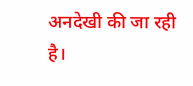अनदेखी की जा रही है।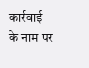कार्रवाई के नाम पर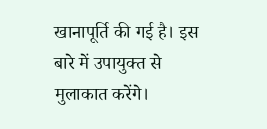खानापूर्ति की गई है। इस बारे में उपायुक्त से मुलाकात करेंगे।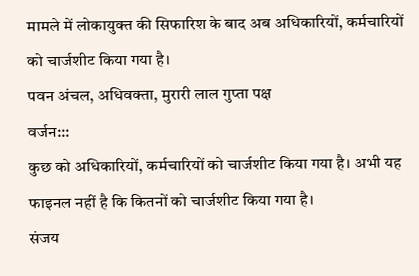मामले में लोकायुक्त की सिफारिश के बाद अब अधिकारियों, कर्मचारियों को चार्जशीट किया गया है।
पवन अंचल, अधिवक्ता, मुरारी लाल गुप्ता पक्ष
वर्जन:::
कुछ को अधिकारियों, कर्मचारियों को चार्जशीट किया गया है। अभी यह फाइनल नहीं है कि कितनों को चार्जशीट किया गया है।
संजय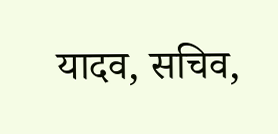यादव, सचिव,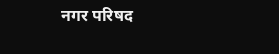नगर परिषद